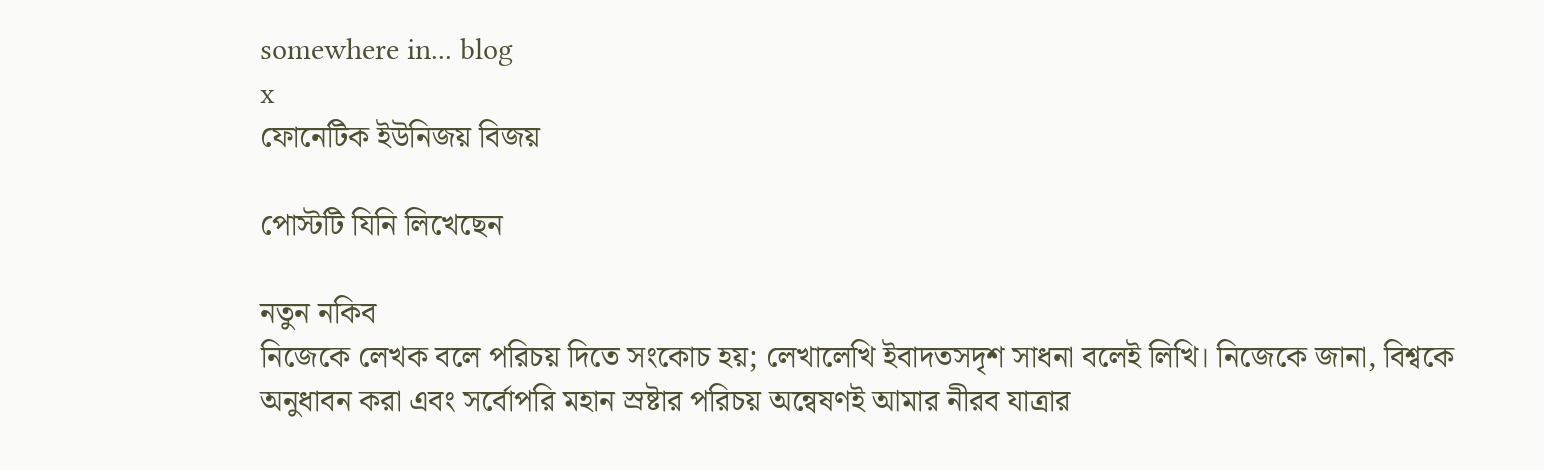somewhere in... blog
x
ফোনেটিক ইউনিজয় বিজয়

পোস্টটি যিনি লিখেছেন

নতুন নকিব
নিজেকে লেখক বলে পরিচয় দিতে সংকোচ হয়; লেখালেখি ইবাদতসদৃশ সাধনা বলেই লিখি। নিজেকে জানা, বিশ্বকে অনুধাবন করা এবং সর্বোপরি মহান স্রষ্টার পরিচয় অন্বেষণই আমার নীরব যাত্রার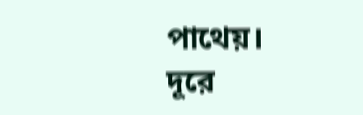পাথেয়। দূরে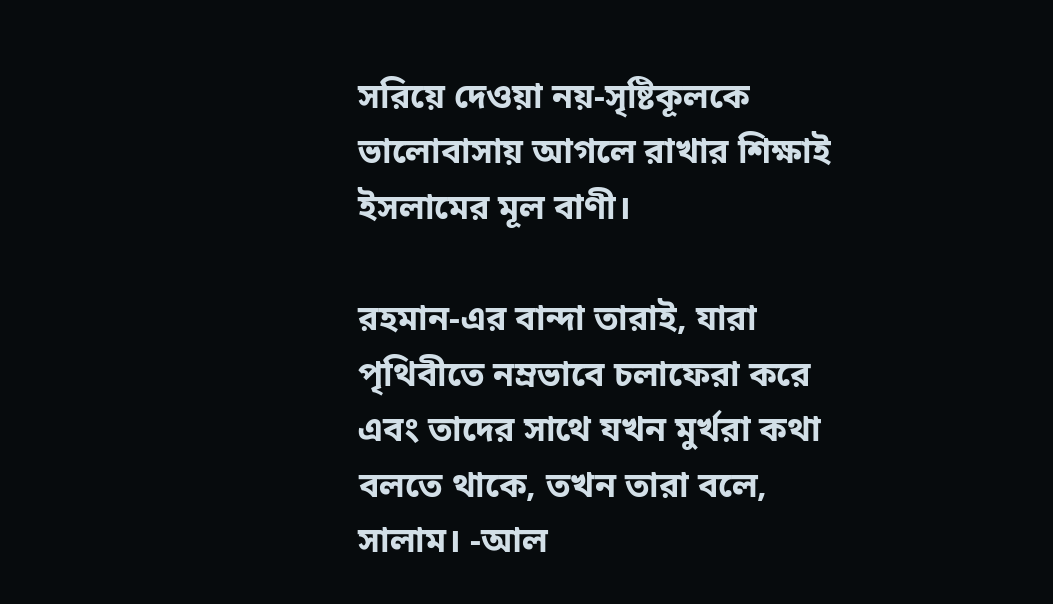সরিয়ে দেওয়া নয়-সৃষ্টিকূলকে ভালোবাসায় আগলে রাখার শিক্ষাই ইসলামের মূল বাণী।

রহমান-এর বান্দা তারাই, যারা পৃথিবীতে নম্রভাবে চলাফেরা করে এবং তাদের সাথে যখন মুর্খরা কথা বলতে থাকে, তখন তারা বলে, সালাম। -আল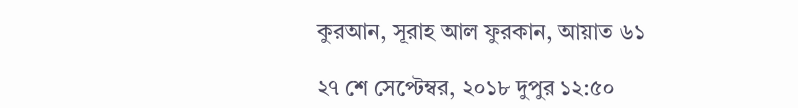কুরআন, সূরাহ আল ফুরকান, আয়াত ৬১

২৭ শে সেপ্টেম্বর, ২০১৮ দুপুর ১২:৫০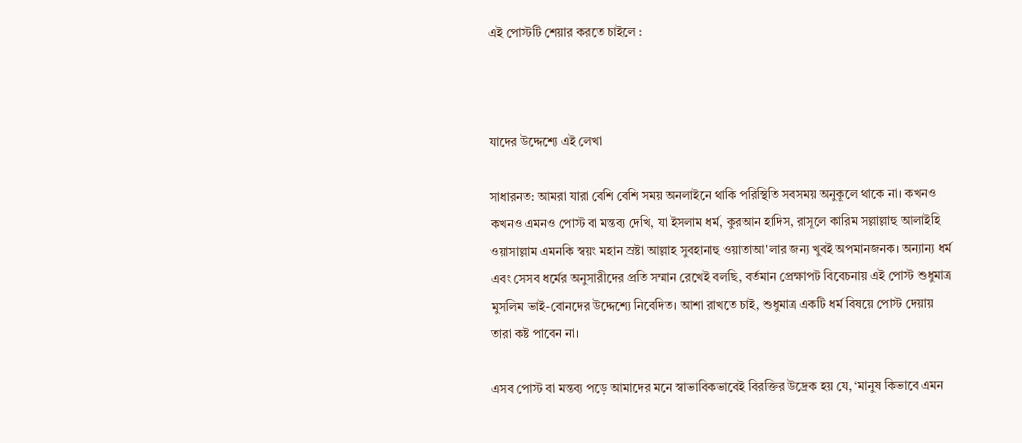এই পোস্টটি শেয়ার করতে চাইলে :



যাদের উদ্দেশ্যে এই লেখা

সাধারনত: আমরা যারা বেশি বেশি সময় অনলাইনে থাকি পরিস্থিতি সবসময় অনুকূলে থাকে না। কখনও কখনও এমনও পোস্ট বা মন্তব্য দেখি, যা ইসলাম ধর্ম, কুরআন হাদিস, রাসূলে কারিম সল্লাল্লাহু আলাইহি ওয়াসাল্লাম এমনকি স্বয়ং মহান স্রষ্টা আল্লাহ সুবহানাহু ওয়াতাআ'লার জন্য খুবই অপমানজনক। অন্যান্য ধর্ম এবং সেসব ধর্মের অনুসারীদের প্রতি সম্মান রেখেই বলছি, বর্তমান প্রেক্ষাপট বিবেচনায় এই পোস্ট শুধুমাত্র মুসলিম ভাই-বোনদের উদ্দেশ্যে নিবেদিত। আশা রাখতে চাই, শুধুমাত্র একটি ধর্ম বিষয়ে পোস্ট দেয়ায় তারা কষ্ট পাবেন না।

এসব পোস্ট বা মন্তব্য পড়ে আমাদের মনে স্বাভাবিকভাবেই বিরক্তির উদ্রেক হয় যে, ‘মানুষ কিভাবে এমন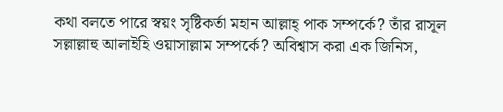কথা বলতে পারে স্বয়ং সৃষ্টিকর্তা মহান আল্লাহ্‌ পাক সম্পর্কে? তাঁর রাসূল সল্লাল্লাহু আলাইহি ওয়াসাল্লাম সম্পর্কে? অবিশ্বাস করা এক জিনিস,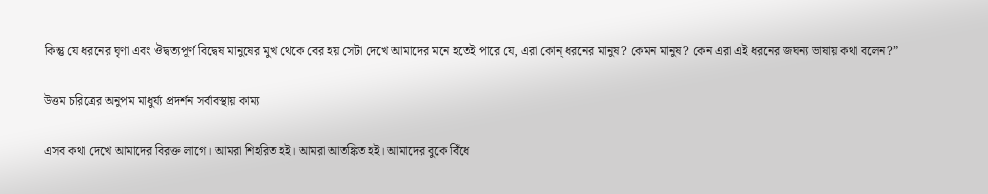কিন্তু যে ধরনের ঘৃণা এবং ঔদ্বত্যপূর্ণ বিদ্বেষ মানুষের মুখ থেকে বের হয় সেটা দেখে আমাদের মনে হতেই পারে যে, এরা কোন্ ধরনের মানুষ? কেমন মানুষ? কেন এরা এই ধরনের জঘন্য ভাষায় কথা বলেন?”

উত্তম চরিত্রের অনুপম মাধুর্য্য প্রদর্শন সর্বাবস্থায় কাম্য

এসব কথা দেখে আমাদের বিরক্ত লাগে। আমরা শিহরিত হই। আমরা আতঙ্কিত হই। আমাদের বুকে বিঁধে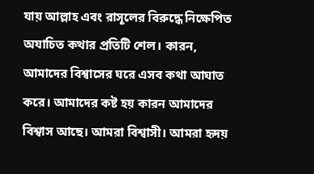যায় আল্লাহ এবং রাসূলের বিরুদ্ধে নিক্ষেপিত অযাচিত কথার প্রতিটি শেল। কারন, আমাদের বিশ্বাসের ঘরে এসব কথা আঘাত করে। আমাদের কষ্ট হয় কারন আমাদের বিশ্বাস আছে। আমরা বিশ্বাসী। আমরা হৃদয়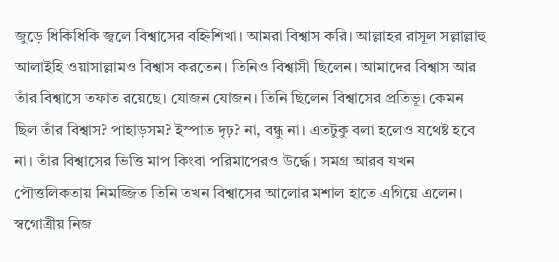জুড়ে ধিকিধিকি জ্বলে বিশ্বাসের বহ্নিশিখা। আমরা বিশ্বাস করি। আল্লাহর রাসূল সল্লাল্লাহু আলাইহি ওয়াসাল্লামও বিশ্বাস করতেন। তিনিও বিশ্বাসী ছিলেন। আমাদের বিশ্বাস আর তাঁর বিশ্বাসে তফাত রয়েছে। যোজন যোজন। তিনি ছিলেন বিশ্বাসের প্রতিভূ। কেমন ছিল তাঁর বিশ্বাস? পাহাড়সম? ইস্পাত দৃঢ়? না, বন্ধু না। এতটুকু বলা হলেও যথেষ্ট হবে না। তাঁর বিশ্বাসের ভিত্তি মাপ কিংবা পরিমাপেরও উর্দ্ধে। সমগ্র আরব যখন পৌত্তলিকতায় নিমজ্জিত তিনি তখন বিশ্বাসের আলোর মশাল হাতে এগিয়ে এলেন। স্বগোত্রীয় নিজ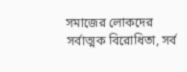সমাজের লোকদের সর্বাত্মক বিরোধিতা, সর্ব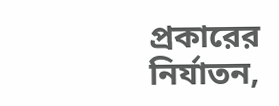প্রকারের নির্যাতন,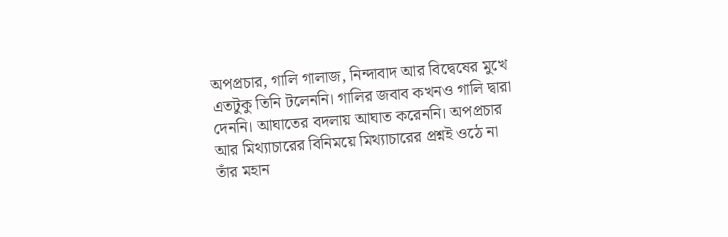অপপ্রচার, গালি গালাজ, নিন্দাবাদ আর বিদ্বেষের মুখে এতটুকু তিনি টলেননি। গালির জবাব কখনও গালি দ্বারা দেননি। আঘাতের বদলায় আঘাত করেননি। অপপ্রচার আর মিথ্যাচারের বিনিময়ে মিথ্যাচারের প্রশ্নই ওঠে না তাঁর মহান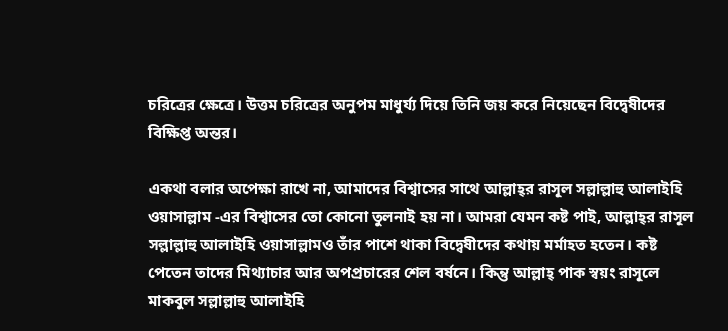চরিত্রের ক্ষেত্রে। উত্তম চরিত্রের অনুপম মাধুর্য্য দিয়ে তিনি জয় করে নিয়েছেন বিদ্বেষীদের বিক্ষিপ্ত অন্তর।

একথা বলার অপেক্ষা রাখে না, আমাদের বিশ্বাসের সাথে আল্লাহ্‌র রাসূল সল্লাল্লাহু আলাইহি ওয়াসাল্লাম -এর বিশ্বাসের তো কোনো তুলনাই হয় না। আমরা যেমন কষ্ট পাই, আল্লাহ্‌র রাসূল সল্লাল্লাহু আলাইহি ওয়াসাল্লামও তাঁর পাশে থাকা বিদ্বেষীদের কথায় মর্মাহত হতেন। কষ্ট পেতেন তাদের মিথ্যাচার আর অপপ্রচারের শেল বর্ষনে। কিন্তু আল্লাহ্‌ পাক স্বয়ং রাসূলে মাকবুল সল্লাল্লাহু আলাইহি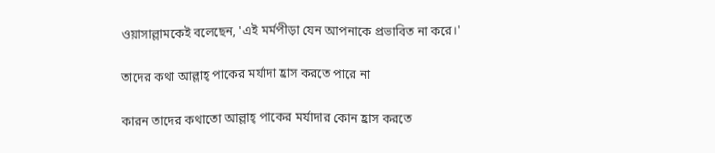ওয়াসাল্লামকেই বলেছেন, 'এই মর্মপীড়া যেন আপনাকে প্রভাবিত না করে।'

তাদের কথা আল্লাহ্‌ পাকের মর্যাদা হ্রাস করতে পারে না

কারন তাদের কথাতো আল্লাহ্‌ পাকের মর্যাদার কোন হ্রাস করতে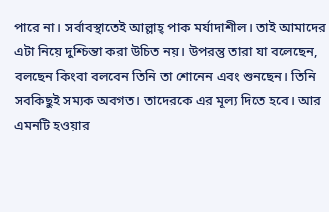পারে না। সর্বাবস্থাতেই আল্লাহ্‌ পাক মর্যাদাশীল। তাই আমাদের এটা নিয়ে দুশ্চিন্তা করা উচিত নয়। উপরন্তু তারা যা বলেছেন, বলছেন কিংবা বলবেন তিনি তা শোনেন এবং শুনছেন। তিনি সবকিছুই সম্যক অবগত। তাদেরকে এর মূল্য দিতে হবে। আর এমনটি হওয়ার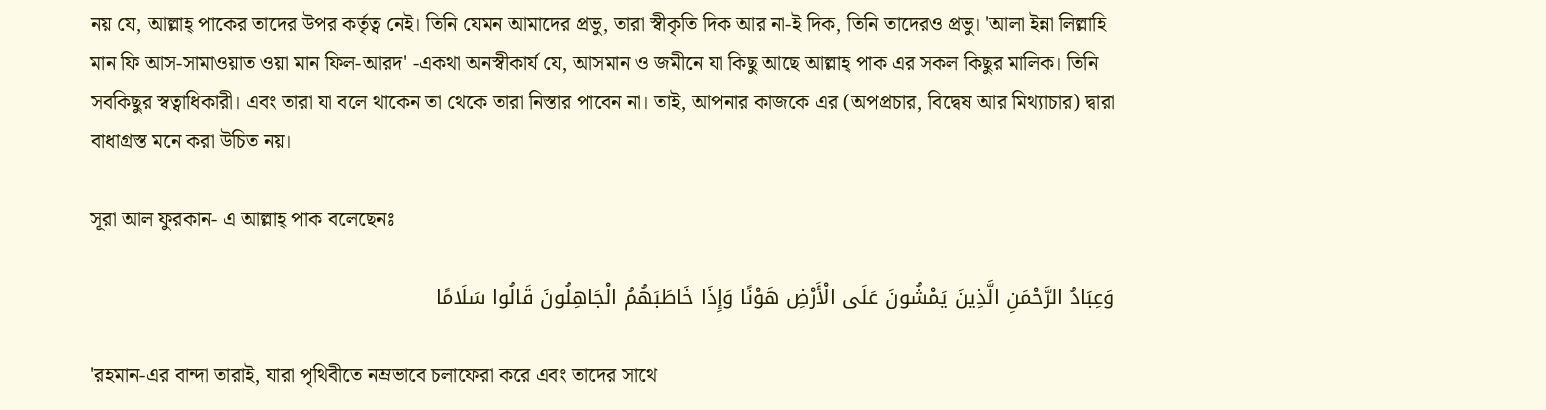নয় যে, আল্লাহ্‌ পাকের তাদের উপর কর্তৃত্ব নেই। তিনি যেমন আমাদের প্রভু, তারা স্বীকৃতি দিক আর না-ই দিক, তিনি তাদেরও প্রভু। 'আলা ইন্না লিল্লাহি মান ফি আস-সামাওয়াত ওয়া মান ফিল-আরদ' -একথা অনস্বীকার্য যে, আসমান ও জমীনে যা কিছু আছে আল্লাহ্‌ পাক এর সকল কিছুর মালিক। তিনি সবকিছুর স্বত্বাধিকারী। এবং তারা যা বলে থাকেন তা থেকে তারা নিস্তার পাবেন না। তাই, আপনার কাজকে এর (অপপ্রচার, বিদ্বেষ আর মিথ্যাচার) দ্বারা বাধাগ্রস্ত মনে করা উচিত নয়।

সূরা আল ফুরকান- এ আল্লাহ্‌ পাক বলেছেনঃ

وَعِبَادُ الرَّحْمَنِ الَّذِينَ يَمْشُونَ عَلَى الْأَرْضِ هَوْنًا وَإِذَا خَاطَبَهُمُ الْجَاهِلُونَ قَالُوا سَلَامًا

'রহমান-এর বান্দা তারাই, যারা পৃথিবীতে নম্রভাবে চলাফেরা করে এবং তাদের সাথে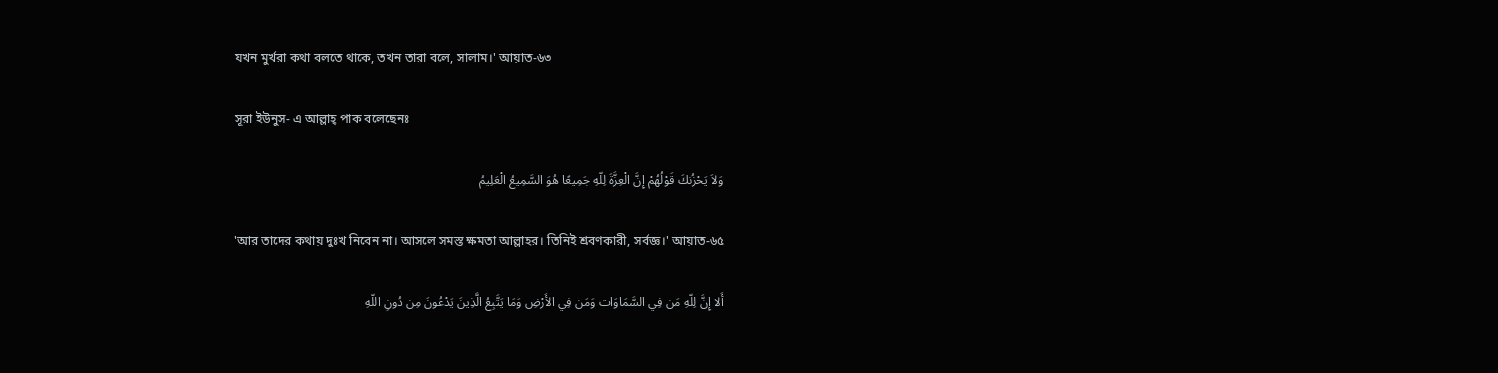যখন মুর্খরা কথা বলতে থাকে, তখন তারা বলে, সালাম।' আয়াত-৬৩

সূরা ইউনুস- এ আল্লাহ্‌ পাক বলেছেনঃ

وَلاَ يَحْزُنكَ قَوْلُهُمْ إِنَّ الْعِزَّةَ لِلّهِ جَمِيعًا هُوَ السَّمِيعُ الْعَلِيمُ

'আর তাদের কথায় দুঃখ নিবেন না। আসলে সমস্ত ক্ষমতা আল্লাহর। তিনিই শ্রবণকারী, সর্বজ্ঞ।' আয়াত-৬৫

أَلا إِنَّ لِلّهِ مَن فِي السَّمَاوَات وَمَن فِي الأَرْضِ وَمَا يَتَّبِعُ الَّذِينَ يَدْعُونَ مِن دُونِ اللّهِ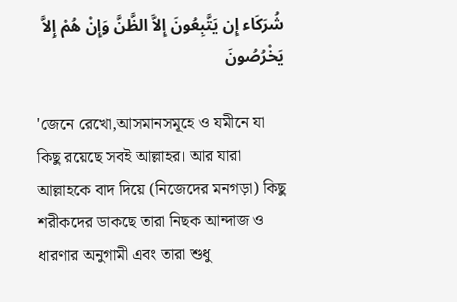شُرَكَاء إِن يَتَّبِعُونَ إِلاَّ الظَّنَّ وَإِنْ هُمْ إِلاَّ يَخْرُصُونَ

'জেনে রেখো,আসমানসমূহে ও যমীনে যা কিছু রয়েছে সবই আল্লাহর। আর যারা আল্লাহকে বাদ দিয়ে (নিজেদের মনগড়া) কিছু শরীকদের ডাকছে তারা নিছক আন্দাজ ও ধারণার অনুগামী এবং তারা শুধু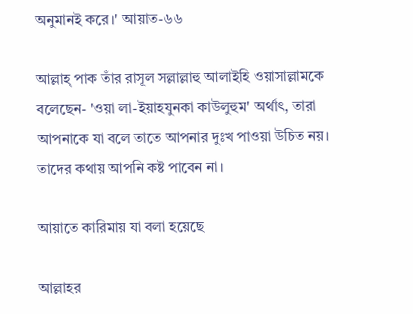অনুমানই করে।' আয়াত-৬৬

আল্লাহ্‌ পাক তাঁর রাসূল সল্লাল্লাহু আলাইহি ওয়াসাল্লামকে বলেছেন- 'ওয়া লা-ইয়াহযুনকা কাউলুহুম' অর্থাৎ, তারা আপনাকে যা বলে তাতে আপনার দুঃখ পাওয়া উচিত নয়। তাদের কথায় আপনি কষ্ট পাবেন না।

আয়াতে কারিমায় যা বলা হয়েছে

আল্লাহর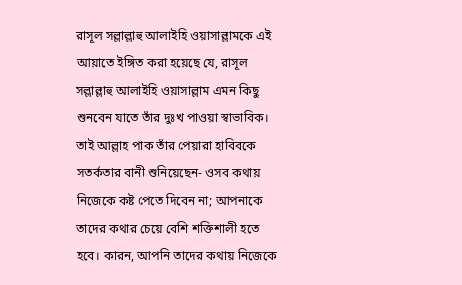রাসূল সল্লাল্লাহু আলাইহি ওয়াসাল্লামকে এই আয়াতে ইঙ্গিত করা হয়েছে যে, রাসূল সল্লাল্লাহু আলাইহি ওয়াসাল্লাম এমন কিছু শুনবেন যাতে তাঁর দুঃখ পাওয়া স্বাভাবিক। তাই আল্লাহ পাক তাঁর পেয়ারা হাবিবকে সতর্কতার বানী শুনিয়েছেন- ওসব কথায় নিজেকে কষ্ট পেতে দিবেন না; আপনাকে তাদের কথার চেয়ে বেশি শক্তিশালী হতে হবে। কারন, আপনি তাদের কথায় নিজেকে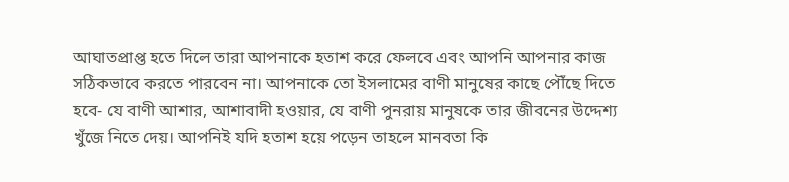আঘাতপ্রাপ্ত হতে দিলে তারা আপনাকে হতাশ করে ফেলবে এবং আপনি আপনার কাজ সঠিকভাবে করতে পারবেন না। আপনাকে তো ইসলামের বাণী মানুষের কাছে পৌঁছে দিতে হবে- যে বাণী আশার, আশাবাদী হওয়ার, যে বাণী পুনরায় মানুষকে তার জীবনের উদ্দেশ্য খুঁজে নিতে দেয়। আপনিই যদি হতাশ হয়ে পড়েন তাহলে মানবতা কি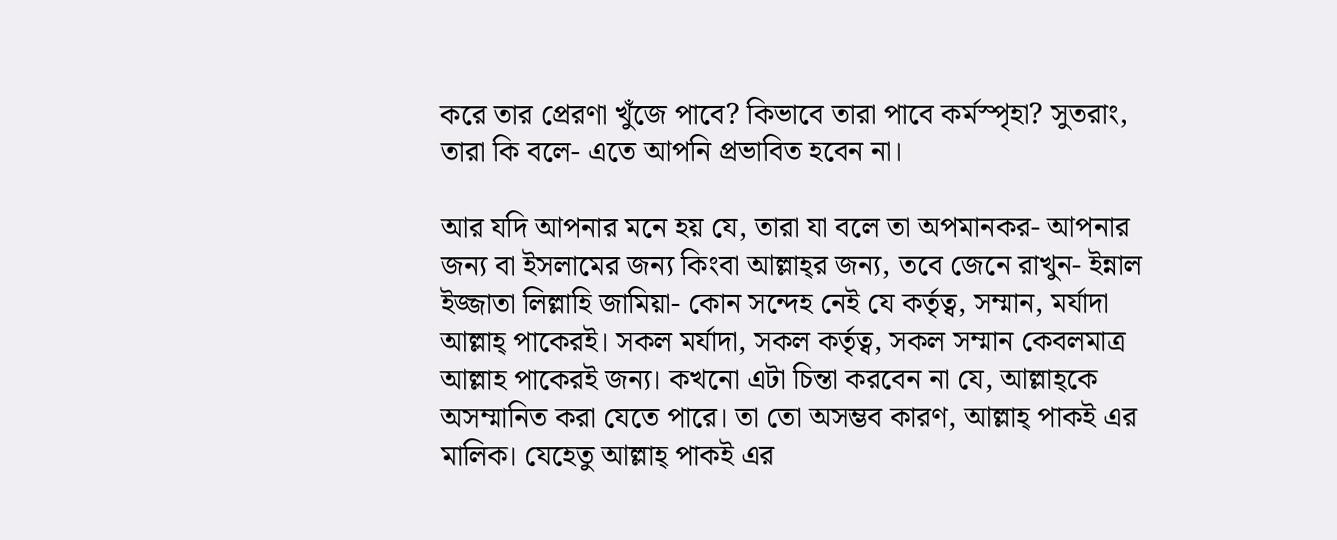করে তার প্রেরণা খুঁজে পাবে? কিভাবে তারা পাবে কর্মস্পৃহা? সুতরাং, তারা কি বলে- এতে আপনি প্রভাবিত হবেন না।

আর যদি আপনার মনে হয় যে, তারা যা বলে তা অপমানকর- আপনার জন্য বা ইসলামের জন্য কিংবা আল্লাহ্‌র জন্য, তবে জেনে রাখুন- ইন্নাল ইজ্জাতা লিল্লাহি জামিয়া- কোন সন্দেহ নেই যে কর্তৃত্ব, সম্মান, মর্যাদা আল্লাহ্‌ পাকেরই। সকল মর্যাদা, সকল কর্তৃত্ব, সকল সম্মান কেবলমাত্র আল্লাহ পাকেরই জন্য। কখনো এটা চিন্তা করবেন না যে, আল্লাহ্‌কে অসম্মানিত করা যেতে পারে। তা তো অসম্ভব কারণ, আল্লাহ্‌ পাকই এর মালিক। যেহেতু আল্লাহ্‌ পাকই এর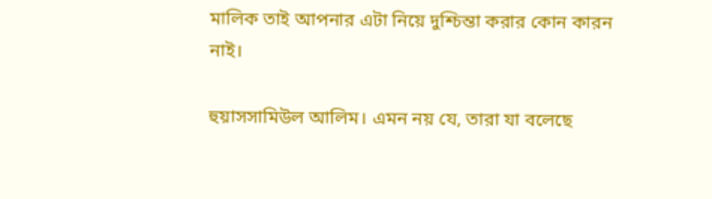মালিক তাই আপনার এটা নিয়ে দুশ্চিন্তা করার কোন কারন নাই।

হুয়াসসামিউল আলিম। এমন নয় যে, তারা যা বলেছে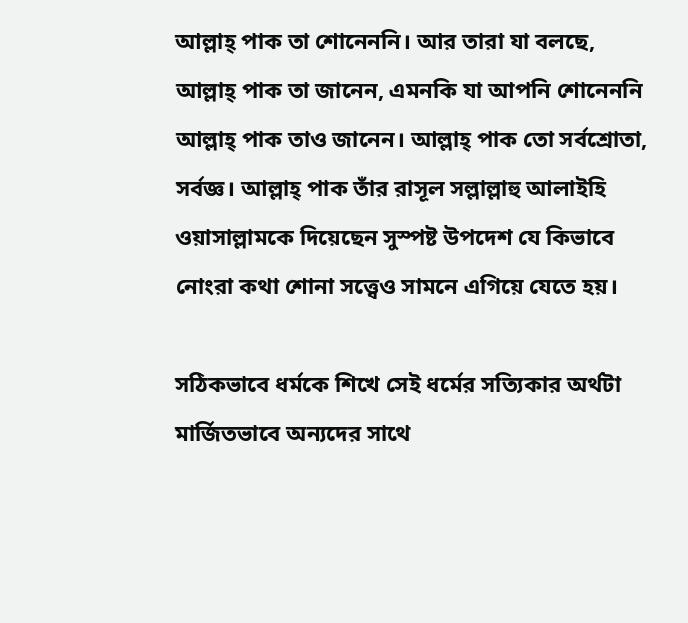আল্লাহ্‌ পাক তা শোনেননি। আর তারা যা বলছে, আল্লাহ্‌ পাক তা জানেন, এমনকি যা আপনি শোনেননি আল্লাহ্‌ পাক তাও জানেন। আল্লাহ্‌ পাক তো সর্বশ্রোতা, সর্বজ্ঞ। আল্লাহ্‌ পাক তাঁর রাসূল সল্লাল্লাহু আলাইহি ওয়াসাল্লামকে দিয়েছেন সুস্পষ্ট উপদেশ যে কিভাবে নোংরা কথা শোনা সত্ত্বেও সামনে এগিয়ে যেতে হয়।

সঠিকভাবে ধর্মকে শিখে সেই ধর্মের সত্যিকার অর্থটা মার্জিতভাবে অন্যদের সাথে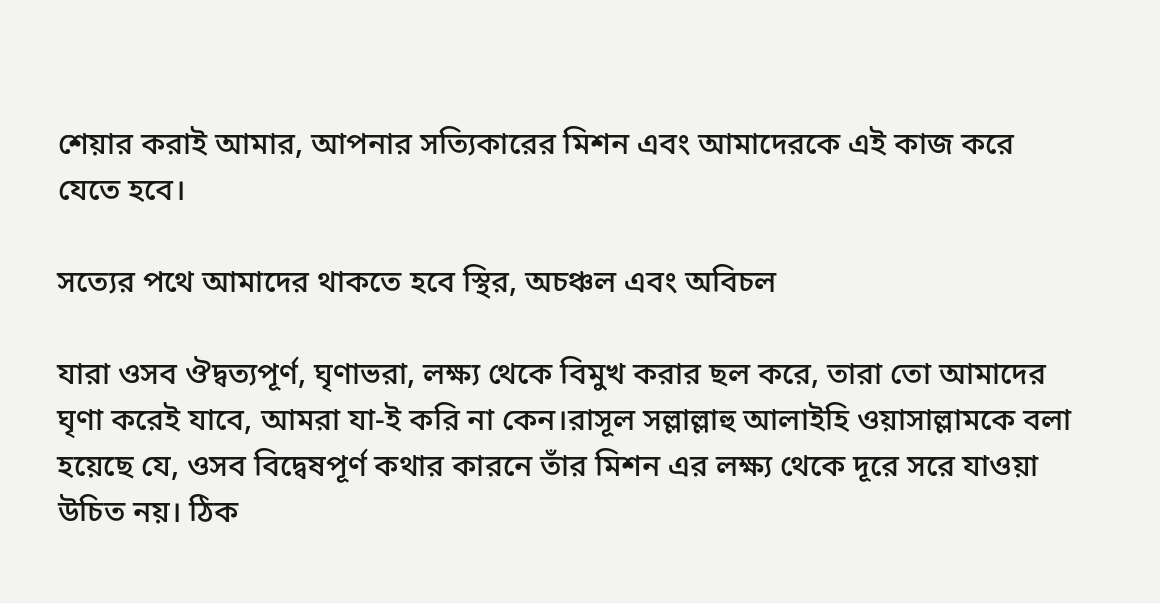শেয়ার করাই আমার, আপনার সত্যিকারের মিশন এবং আমাদেরকে এই কাজ করে যেতে হবে।

সত্যের পথে আমাদের থাকতে হবে স্থির, অচঞ্চল এবং অবিচল

যারা ওসব ঔদ্বত্যপূর্ণ, ঘৃণাভরা, লক্ষ্য থেকে বিমুখ করার ছল করে, তারা তো আমাদের ঘৃণা করেই যাবে, আমরা যা-ই করি না কেন।রাসূল সল্লাল্লাহু আলাইহি ওয়াসাল্লামকে বলা হয়েছে যে, ওসব বিদ্বেষপূর্ণ কথার কারনে তাঁর মিশন এর লক্ষ্য থেকে দূরে সরে যাওয়া উচিত নয়। ঠিক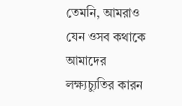তেমনি, আমরাও যেন ওসব কথাকে আমাদের লক্ষ্যচ্যুতির কারন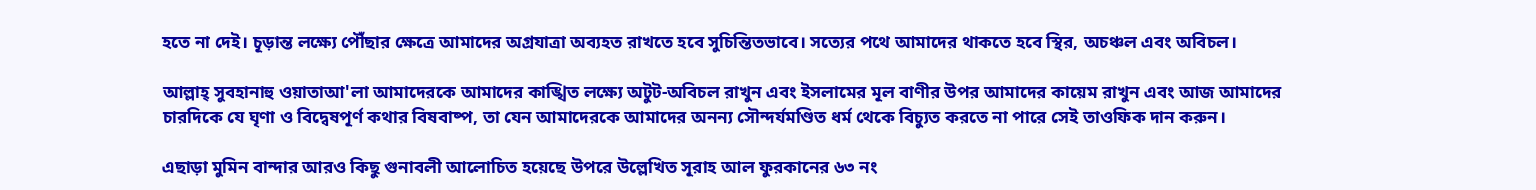হতে না দেই। চূড়ান্ত লক্ষ্যে পৌঁছার ক্ষেত্রে আমাদের অগ্রযাত্রা অব্যহত রাখতে হবে সুচিন্তিতভাবে। সত্যের পথে আমাদের থাকতে হবে স্থির, অচঞ্চল এবং অবিচল।

আল্লাহ্‌ সুবহানাহু ওয়াতাআ'লা আমাদেরকে আমাদের কাঙ্খিত লক্ষ্যে অটুট-অবিচল রাখুন এবং ইসলামের মূল বাণীর উপর আমাদের কায়েম রাখুন এবং আজ আমাদের চারদিকে যে ঘৃণা ও বিদ্বেষপূর্ণ কথার বিষবাষ্প, তা যেন আমাদেরকে আমাদের অনন্য সৌন্দর্যমণ্ডিত ধর্ম থেকে বিচ্যুত করতে না পারে সেই তাওফিক দান করুন।

এছাড়া মুমিন বান্দার আরও কিছু গুনাবলী আলোচিত হয়েছে উপরে উল্লেখিত সূরাহ আল ফুরকানের ৬৩ নং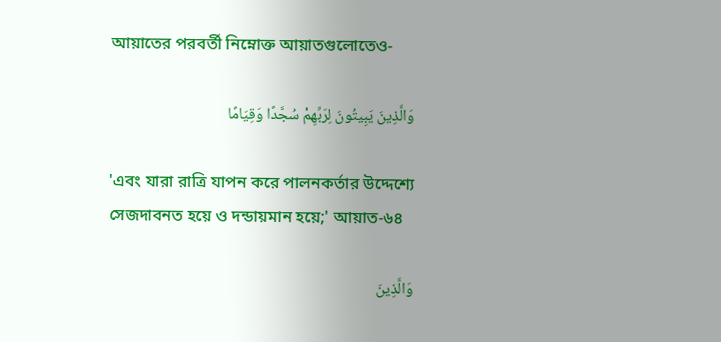আয়াতের পরবর্তী নিম্নোক্ত আয়াতগুলোতেও-

وَالَّذِينَ يَبِيتُونَ لِرَبِّهِمْ سُجَّدًا وَقِيَامًا

'এবং যারা রাত্রি যাপন করে পালনকর্তার উদ্দেশ্যে সেজদাবনত হয়ে ও দন্ডায়মান হয়ে;' আয়াত-৬৪

وَالَّذِينَ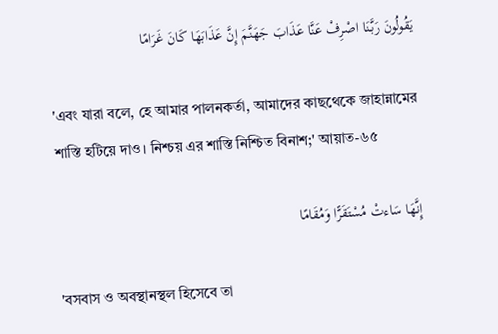يَقُولُونَ رَبَّنَا اصْرِفْ عَنَّا عَذَابَ جَهَنَّمَ إِنَّ عَذَابَهَا كَانَ غَرَامًا

'এবং যারা বলে, হে আমার পালনকর্তা, আমাদের কাছথেকে জাহান্নামের শাস্তি হটিয়ে দাও। নিশ্চয় এর শাস্তি নিশ্চিত বিনাশ;' আয়াত-৬৫

إِنَّهَا سَاءتْ مُسْتَقَرًّا وَمُقَامًا

'বসবাস ও অবস্থানস্থল হিসেবে তা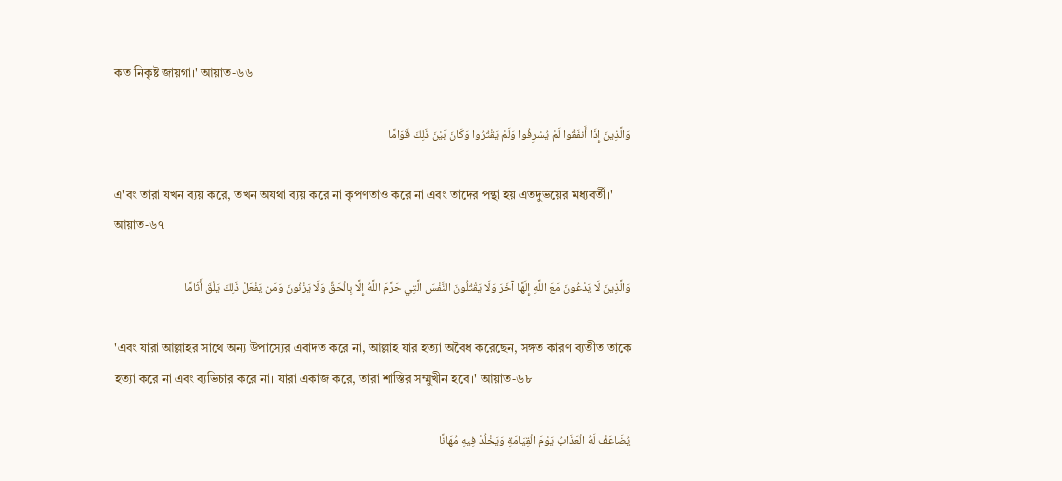কত নিকৃষ্ট জায়গা।' আয়াত-৬৬

وَالَّذِينَ إِذَا أَنفَقُوا لَمْ يُسْرِفُوا وَلَمْ يَقْتُرُوا وَكَانَ بَيْنَ ذَلِكَ قَوَامًا

এ'বং তারা যখন ব্যয় করে, তখন অযথা ব্যয় করে না কৃপণতাও করে না এবং তাদের পন্থা হয় এতদুভয়ের মধ্যবর্তী।' আয়াত-৬৭

وَالَّذِينَ لَا يَدْعُونَ مَعَ اللَّهِ إِلَهًا آخَرَ وَلَا يَقْتُلُونَ النَّفْسَ الَّتِي حَرَّمَ اللَّهُ إِلَّا بِالْحَقِّ وَلَا يَزْنُونَ وَمَن يَفْعَلْ ذَلِكَ يَلْقَ أَثَامًا

'এবং যারা আল্লাহর সাথে অন্য উপাস্যের এবাদত করে না, আল্লাহ যার হত্যা অবৈধ করেছেন, সঙ্গত কারণ ব্যতীত তাকে হত্যা করে না এবং ব্যভিচার করে না। যারা একাজ করে, তারা শাস্তির সম্মুখীন হবে।' আয়াত-৬৮

يُضَاعَفْ لَهُ الْعَذَابُ يَوْمَ الْقِيَامَةِ وَيَخْلُدْ فِيهِ مُهَانًا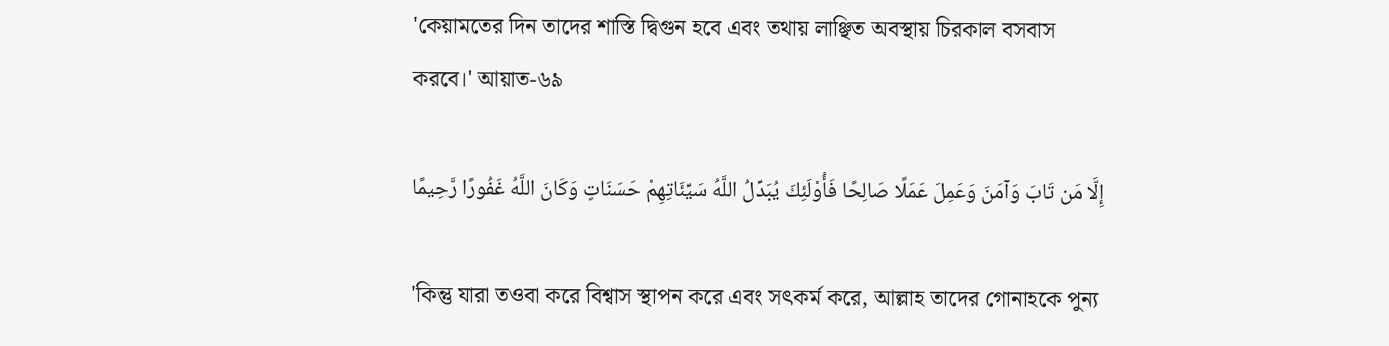'কেয়ামতের দিন তাদের শাস্তি দ্বিগুন হবে এবং তথায় লাঞ্ছিত অবস্থায় চিরকাল বসবাস করবে।' আয়াত-৬৯

إِلَّا مَن تَابَ وَآمَنَ وَعَمِلَ عَمَلًا صَالِحًا فَأُوْلَئِكَ يُبَدِّلُ اللَّهُ سَيِّئَاتِهِمْ حَسَنَاتٍ وَكَانَ اللَّهُ غَفُورًا رَّحِيمًا

'কিন্তু যারা তওবা করে বিশ্বাস স্থাপন করে এবং সৎকর্ম করে, আল্লাহ তাদের গোনাহকে পুন্য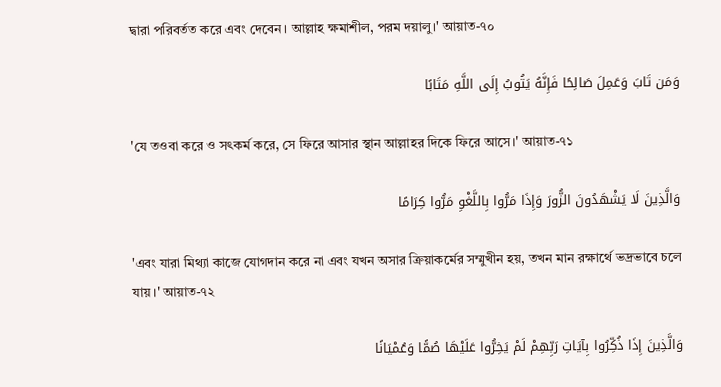দ্বারা পরিবর্তত করে এবং দেবেন। আল্লাহ ক্ষমাশীল, পরম দয়ালু।' আয়াত-৭০

وَمَن تَابَ وَعَمِلَ صَالِحًا فَإِنَّهُ يَتُوبُ إِلَى اللَّهِ مَتَابًا

'যে তওবা করে ও সৎকর্ম করে, সে ফিরে আসার স্থান আল্লাহর দিকে ফিরে আসে।' আয়াত-৭১

وَالَّذِينَ لَا يَشْهَدُونَ الزُّورَ وَإِذَا مَرُّوا بِاللَّغْوِ مَرُّوا كِرَامًا

'এবং যারা মিথ্যা কাজে যোগদান করে না এবং যখন অসার ক্রিয়াকর্মের সম্মুখীন হয়, তখন মান রক্ষার্থে ভদ্রভাবে চলে যায়।' আয়াত-৭২

وَالَّذِينَ إِذَا ذُكِّرُوا بِآيَاتِ رَبِّهِمْ لَمْ يَخِرُّوا عَلَيْهَا صُمًّا وَعُمْيَانًا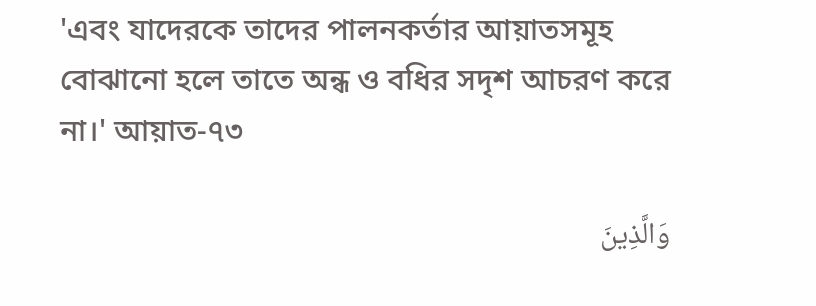'এবং যাদেরকে তাদের পালনকর্তার আয়াতসমূহ বোঝানো হলে তাতে অন্ধ ও বধির সদৃশ আচরণ করে না।' আয়াত-৭৩

وَالَّذِينَ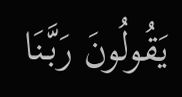يَقُولُونَ رَبَّنَا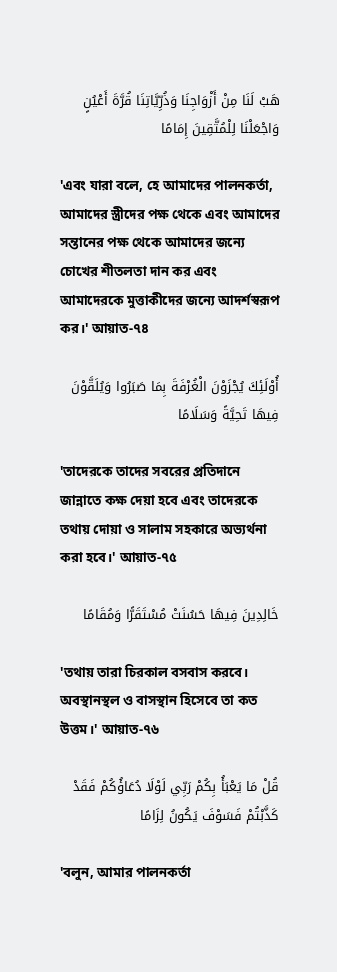هَبْ لَنَا مِنْ أَزْوَاجِنَا وَذُرِّيَّاتِنَا قُرَّةَ أَعْيُنٍ وَاجْعَلْنَا لِلْمُتَّقِينَ إِمَامًا

'এবং যারা বলে, হে আমাদের পালনকর্তা, আমাদের স্ত্রীদের পক্ষ থেকে এবং আমাদের সন্তানের পক্ষ থেকে আমাদের জন্যে চোখের শীতলতা দান কর এবং আমাদেরকে মুত্তাকীদের জন্যে আদর্শস্বরূপ কর।' আয়াত-৭৪

أُوْلَئِكَ يُجْزَوْنَ الْغُرْفَةَ بِمَا صَبَرُوا وَيُلَقَّوْنَ فِيهَا تَحِيَّةً وَسَلَامًا

'তাদেরকে তাদের সবরের প্রতিদানে জান্নাতে কক্ষ দেয়া হবে এবং তাদেরকে তথায় দোয়া ও সালাম সহকারে অভ্যর্থনা করা হবে।' আয়াত-৭৫

خَالِدِينَ فِيهَا حَسُنَتْ مُسْتَقَرًّا وَمُقَامًا

'তথায় তারা চিরকাল বসবাস করবে। অবস্থানস্থল ও বাসস্থান হিসেবে তা কত উত্তম।' আয়াত-৭৬

قُلْ مَا يَعْبَأُ بِكُمْ رَبِّي لَوْلَا دُعَاؤُكُمْ فَقَدْ كَذَّبْتُمْ فَسَوْفَ يَكُونُ لِزَامًا

'বলুন, আমার পালনকর্তা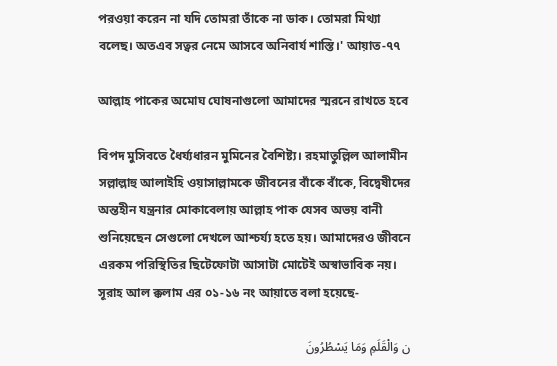পরওয়া করেন না যদি তোমরা তাঁকে না ডাক। তোমরা মিথ্যা বলেছ। অতএব সত্বর নেমে আসবে অনিবার্য শাস্তি।' আয়াত-৭৭

আল্লাহ পাকের অমোঘ ঘোষনাগুলো আমাদের স্মরনে রাখতে হবে

বিপদ মুসিবতে ধৈর্য্যধারন মুমিনের বৈশিষ্ট্য। রহমাতুল্লিল আলামীন সল্লাল্লাহু আলাইহি ওয়াসাল্লামকে জীবনের বাঁকে বাঁকে, বিদ্বেষীদের অন্তহীন যন্ত্রনার মোকাবেলায় আল্লাহ পাক যেসব অভয় বানী শুনিয়েছেন সেগুলো দেখলে আশ্চর্য্য হতে হয়। আমাদেরও জীবনে এরকম পরিস্থিতির ছিটেফোটা আসাটা মোটেই অস্বাভাবিক নয়। সূরাহ আল ক্কলাম এর ০১-১৬ নং আয়াতে বলা হয়েছে-

ن وَالْقَلَمِ وَمَا يَسْطُرُونَ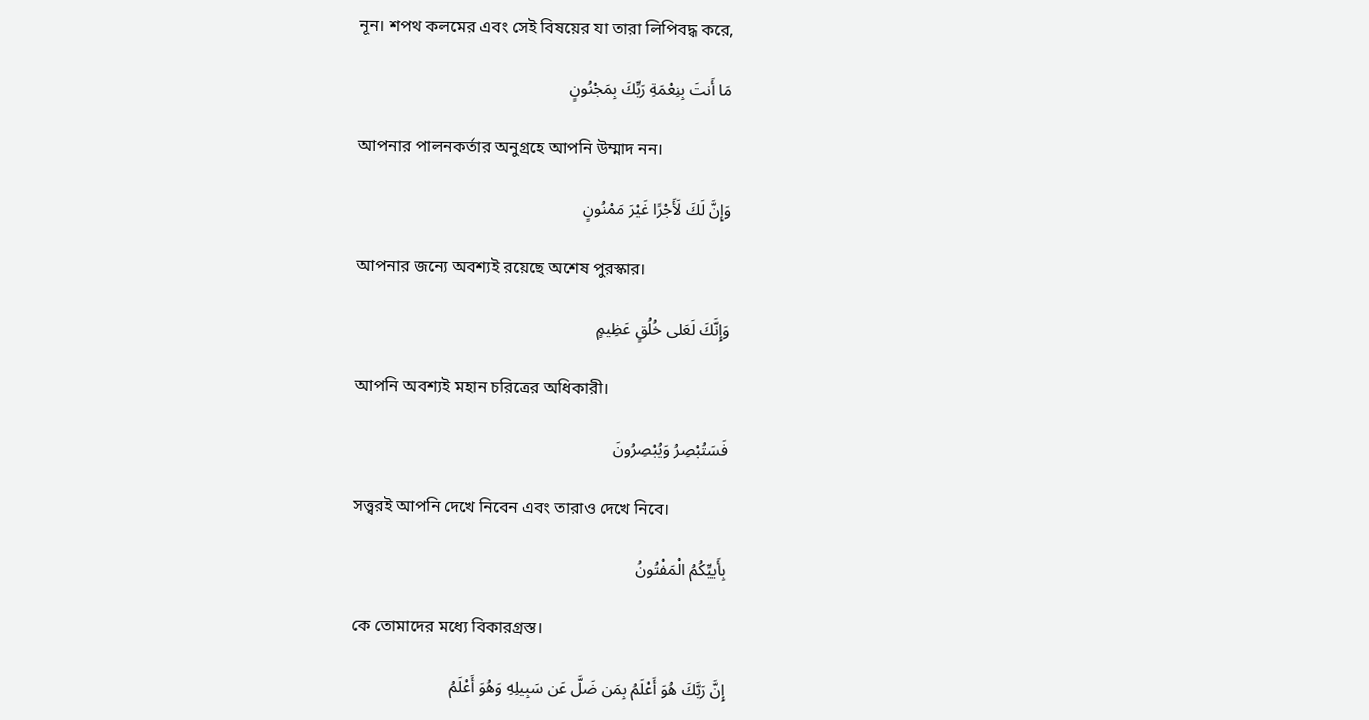নূন। শপথ কলমের এবং সেই বিষয়ের যা তারা লিপিবদ্ধ করে,

مَا أَنتَ بِنِعْمَةِ رَبِّكَ بِمَجْنُونٍ

আপনার পালনকর্তার অনুগ্রহে আপনি উম্মাদ নন।

وَإِنَّ لَكَ لَأَجْرًا غَيْرَ مَمْنُونٍ

আপনার জন্যে অবশ্যই রয়েছে অশেষ পুরস্কার।

وَإِنَّكَ لَعَلى خُلُقٍ عَظِيمٍ

আপনি অবশ্যই মহান চরিত্রের অধিকারী।

فَسَتُبْصِرُ وَيُبْصِرُونَ

সত্ত্বরই আপনি দেখে নিবেন এবং তারাও দেখে নিবে।

بِأَييِّكُمُ الْمَفْتُونُ

কে তোমাদের মধ্যে বিকারগ্রস্ত।

إِنَّ رَبَّكَ هُوَ أَعْلَمُ بِمَن ضَلَّ عَن سَبِيلِهِ وَهُوَ أَعْلَمُ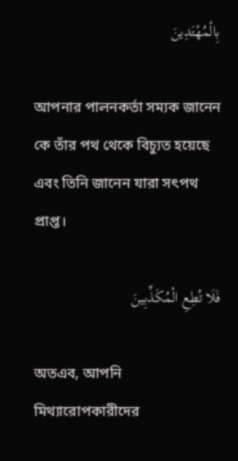بِالْمُهْتَدِينَ

আপনার পালনকর্তা সম্যক জানেন কে তাঁর পথ থেকে বিচ্যুত হয়েছে এবং তিনি জানেন যারা সৎপথ প্রাপ্ত।

فَلَا تُطِعِ الْمُكَذِّبِينَ

অতএব, আপনি মিথ্যারোপকারীদের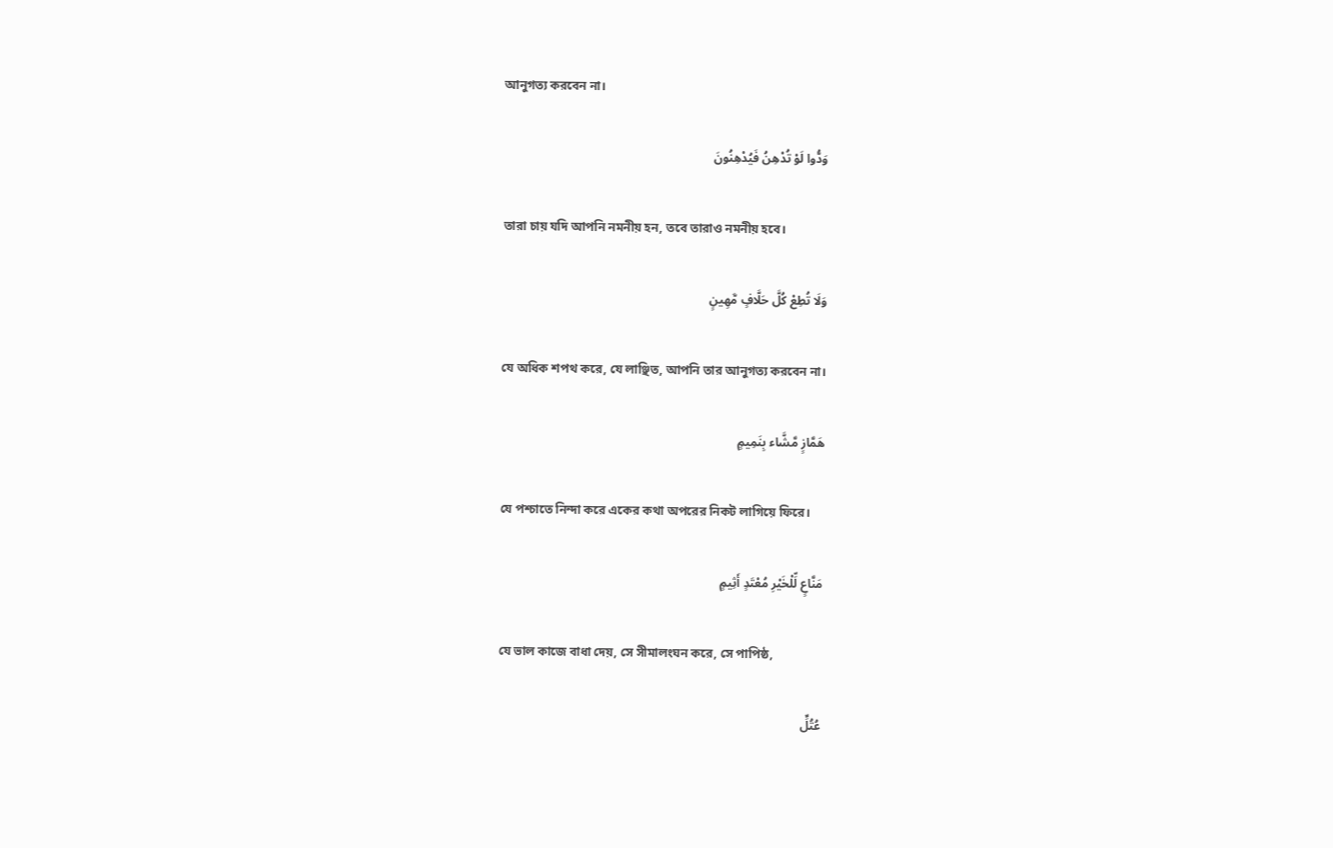আনুগত্য করবেন না।

وَدُّوا لَوْ تُدْهِنُ فَيُدْهِنُونَ

তারা চায় যদি আপনি নমনীয় হন, তবে তারাও নমনীয় হবে।

وَلَا تُطِعْ كُلَّ حَلَّافٍ مَّهِينٍ

যে অধিক শপথ করে, যে লাঞ্ছিত, আপনি তার আনুগত্য করবেন না।

هَمَّازٍ مَّشَّاء بِنَمِيمٍ

যে পশ্চাতে নিন্দা করে একের কথা অপরের নিকট লাগিয়ে ফিরে।

مَنَّاعٍ لِّلْخَيْرِ مُعْتَدٍ أَثِيمٍ

যে ভাল কাজে বাধা দেয়, সে সীমালংঘন করে, সে পাপিষ্ঠ,

عُتُلٍّ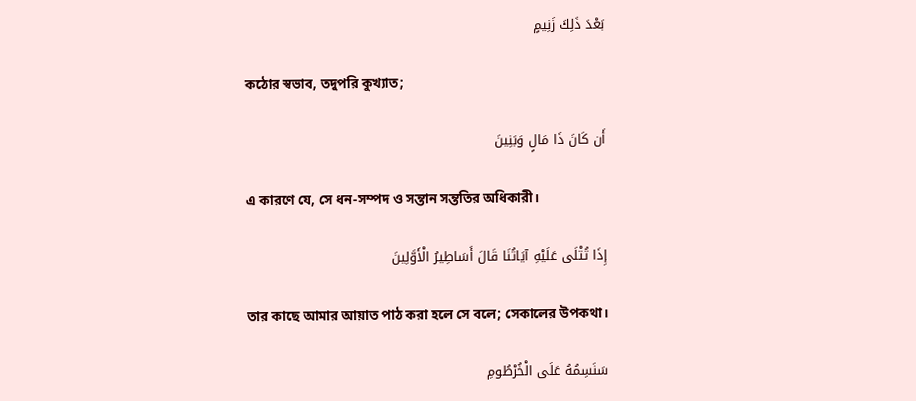بَعْدَ ذَلِكَ زَنِيمٍ

কঠোর স্বভাব, তদুপরি কুখ্যাত;

أَن كَانَ ذَا مَالٍ وَبَنِينَ

এ কারণে যে, সে ধন-সম্পদ ও সন্তান সন্ততির অধিকারী।

إِذَا تُتْلَى عَلَيْهِ آيَاتُنَا قَالَ أَسَاطِيرُ الْأَوَّلِينَ

তার কাছে আমার আয়াত পাঠ করা হলে সে বলে; সেকালের উপকথা।

سَنَسِمُهُ عَلَى الْخُرْطُومِ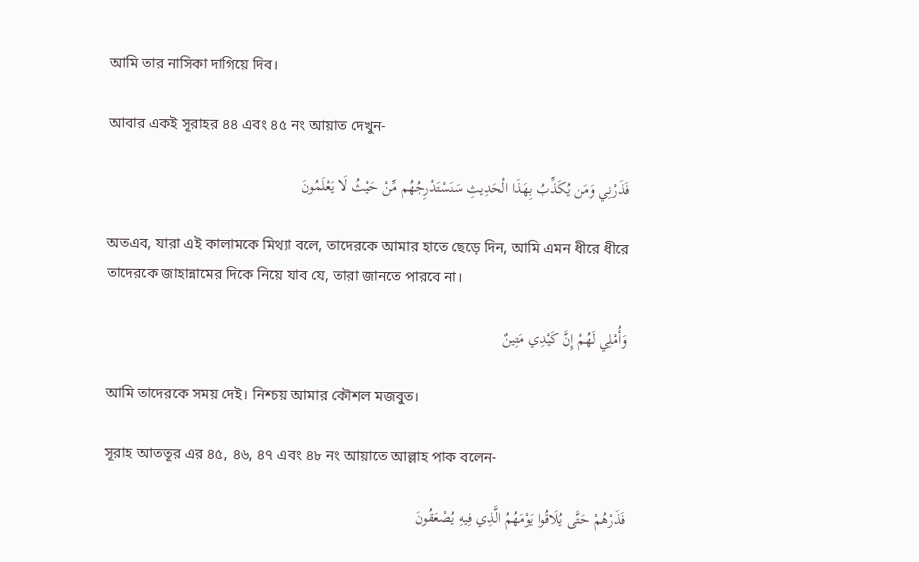আমি তার নাসিকা দাগিয়ে দিব।

আবার একই সূরাহর ৪৪ এবং ৪৫ নং আয়াত দেখুন-

فَذَرْنِي وَمَن يُكَذِّبُ بِهَذَا الْحَدِيثِ سَنَسْتَدْرِجُهُم مِّنْ حَيْثُ لَا يَعْلَمُونَ

অতএব, যারা এই কালামকে মিথ্যা বলে, তাদেরকে আমার হাতে ছেড়ে দিন, আমি এমন ধীরে ধীরে তাদেরকে জাহান্নামের দিকে নিয়ে যাব যে, তারা জানতে পারবে না।

وَأُمْلِي لَهُمْ إِنَّ كَيْدِي مَتِينٌ

আমি তাদেরকে সময় দেই। নিশ্চয় আমার কৌশল মজবুত।

সূরাহ আততূর এর ৪৫, ৪৬, ৪৭ এবং ৪৮ নং আয়াতে আল্লাহ পাক বলেন-

فَذَرْهُمْ حَتَّى يُلَاقُوا يَوْمَهُمُ الَّذِي فِيهِ يُصْعَقُونَ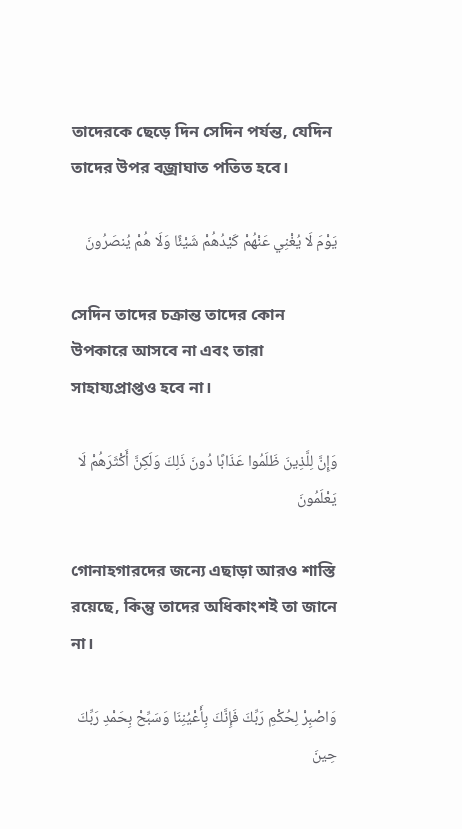তাদেরকে ছেড়ে দিন সেদিন পর্যন্ত, যেদিন তাদের উপর বজ্রাঘাত পতিত হবে।

يَوْمَ لَا يُغْنِي عَنْهُمْ كَيْدُهُمْ شَيْئًا وَلَا هُمْ يُنصَرُونَ

সেদিন তাদের চক্রান্ত তাদের কোন উপকারে আসবে না এবং তারা সাহায্যপ্রাপ্তও হবে না।

وَإِنَّ لِلَّذِينَ ظَلَمُوا عَذَابًا دُونَ ذَلِكَ وَلَكِنَّ أَكْثَرَهُمْ لَا يَعْلَمُونَ

গোনাহগারদের জন্যে এছাড়া আরও শাস্তি রয়েছে, কিন্তু তাদের অধিকাংশই তা জানে না।

وَاصْبِرْ لِحُكْمِ رَبِّكَ فَإِنَّكَ بِأَعْيُنِنَا وَسَبِّحْ بِحَمْدِ رَبِّكَ حِينَ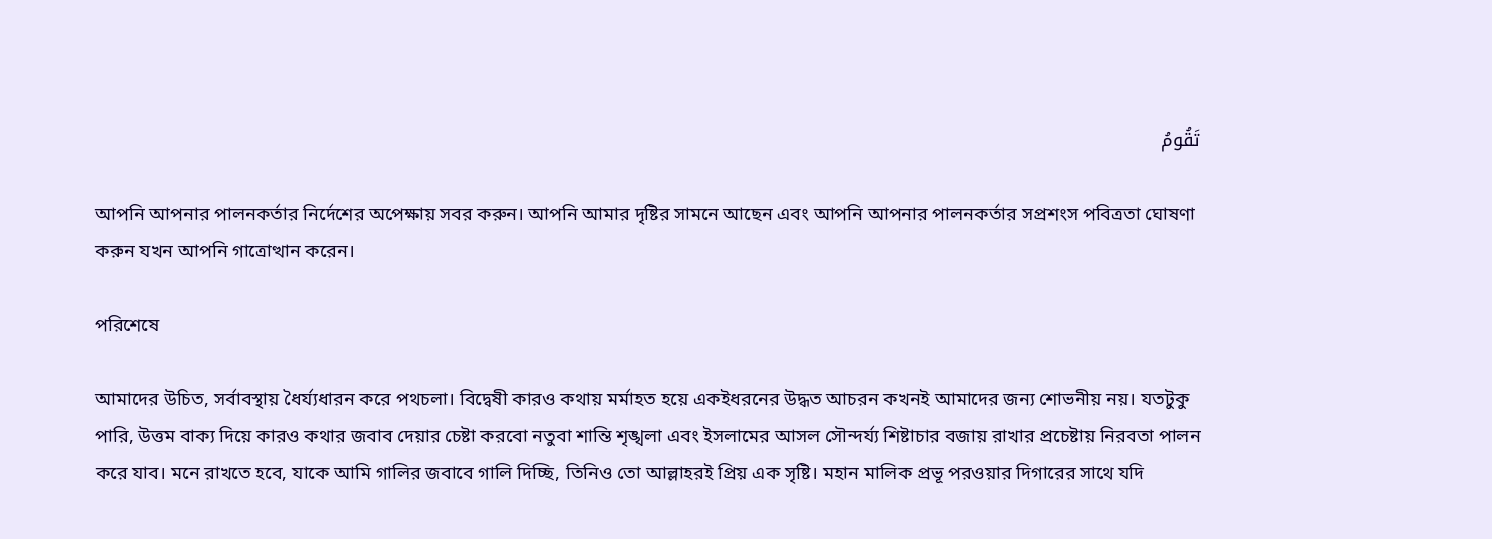تَقُومُ

আপনি আপনার পালনকর্তার নির্দেশের অপেক্ষায় সবর করুন। আপনি আমার দৃষ্টির সামনে আছেন এবং আপনি আপনার পালনকর্তার সপ্রশংস পবিত্রতা ঘোষণা করুন যখন আপনি গাত্রোত্থান করেন।

পরিশেষে

আমাদের উচিত, সর্বাবস্থায় ধৈর্য্যধারন করে পথচলা। বিদ্বেষী কারও কথায় মর্মাহত হয়ে একইধরনের উদ্ধত আচরন কখনই আমাদের জন্য শোভনীয় নয়। যতটুকু পারি, উত্তম বাক্য দিয়ে কারও কথার জবাব দেয়ার চেষ্টা করবো নতুবা শান্তি শৃঙ্খলা এবং ইসলামের আসল সৌন্দর্য্য শিষ্টাচার বজায় রাখার প্রচেষ্টায় নিরবতা পালন করে যাব। মনে রাখতে হবে, যাকে আমি গালির জবাবে গালি দিচ্ছি, তিনিও তো আল্লাহরই প্রিয় এক সৃষ্টি। মহান মালিক প্রভূ পরওয়ার দিগারের সাথে যদি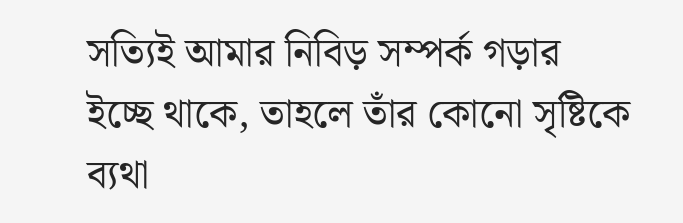সত্যিই আমার নিবিড় সম্পর্ক গড়ার ইচ্ছে থাকে, তাহলে তাঁর কোনো সৃষ্টিকে ব্যথা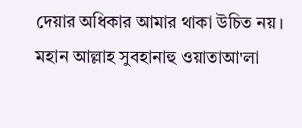দেয়ার অধিকার আমার থাকা উচিত নয়। মহান আল্লাহ সুবহানাহু ওয়াতাআ'লা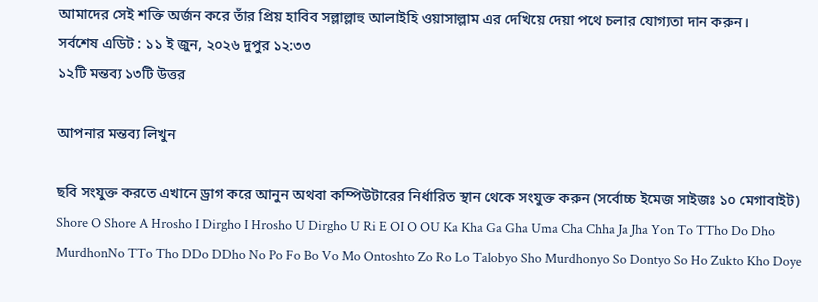আমাদের সেই শক্তি অর্জন করে তাঁর প্রিয় হাবিব সল্লাল্লাহু আলাইহি ওয়াসাল্লাম এর দেখিয়ে দেয়া পথে চলার যোগ্যতা দান করুন।
সর্বশেষ এডিট : ১১ ই জুন, ২০২৬ দুপুর ১২:৩৩
১২টি মন্তব্য ১৩টি উত্তর

আপনার মন্তব্য লিখুন

ছবি সংযুক্ত করতে এখানে ড্রাগ করে আনুন অথবা কম্পিউটারের নির্ধারিত স্থান থেকে সংযুক্ত করুন (সর্বোচ্চ ইমেজ সাইজঃ ১০ মেগাবাইট)
Shore O Shore A Hrosho I Dirgho I Hrosho U Dirgho U Ri E OI O OU Ka Kha Ga Gha Uma Cha Chha Ja Jha Yon To TTho Do Dho MurdhonNo TTo Tho DDo DDho No Po Fo Bo Vo Mo Ontoshto Zo Ro Lo Talobyo Sho Murdhonyo So Dontyo So Ho Zukto Kho Doye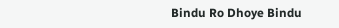Bindu Ro Dhoye Bindu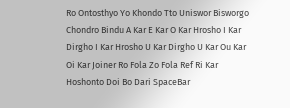Ro Ontosthyo Yo Khondo Tto Uniswor Bisworgo Chondro Bindu A Kar E Kar O Kar Hrosho I Kar Dirgho I Kar Hrosho U Kar Dirgho U Kar Ou Kar Oi Kar Joiner Ro Fola Zo Fola Ref Ri Kar Hoshonto Doi Bo Dari SpaceBar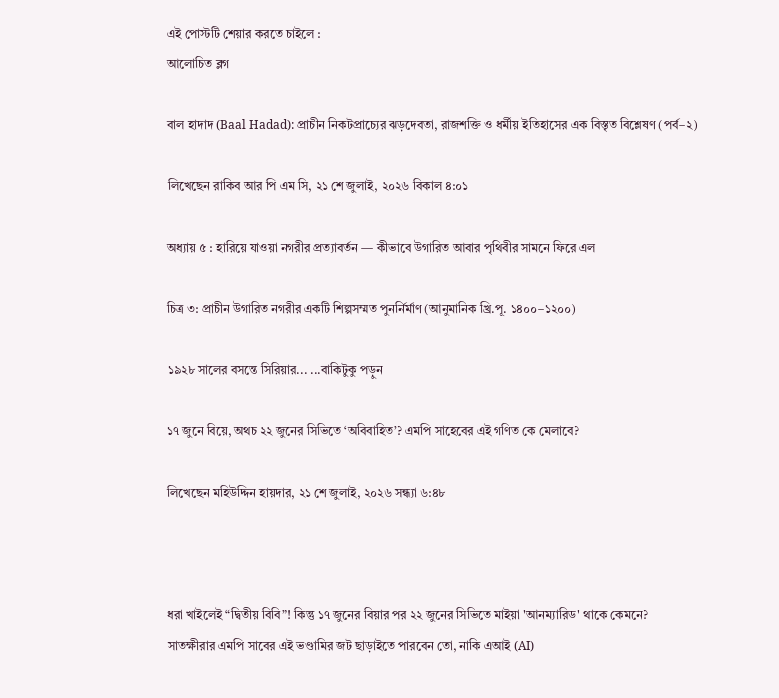এই পোস্টটি শেয়ার করতে চাইলে :
আলোচিত ব্লগ

বাল হাদাদ (Baal Hadad): প্রাচীন নিকটপ্রাচ্যের ঝড়দেবতা, রাজশক্তি ও ধর্মীয় ইতিহাসের এক বিস্তৃত বিশ্লেষণ (পর্ব–২)

লিখেছেন রাকিব আর পি এম সি, ২১ শে জুলাই, ২০২৬ বিকাল ৪:০১

অধ্যায় ৫ : হারিয়ে যাওয়া নগরীর প্রত্যাবর্তন — কীভাবে উগারিত আবার পৃথিবীর সামনে ফিরে এল

চিত্র ৩: প্রাচীন উগারিত নগরীর একটি শিল্পসম্মত পুনর্নির্মাণ (আনুমানিক খ্রি.পূ. ১৪০০–১২০০)

১৯২৮ সালের বসন্তে সিরিয়ার... ...বাকিটুকু পড়ুন

১৭ জুনে বিয়ে, অথচ ২২ জুনের সিভিতে ‘অবিবাহিত’? এমপি সাহেবের এই গণিত কে মেলাবে?

লিখেছেন মহিউদ্দিন হায়দার, ২১ শে জুলাই, ২০২৬ সন্ধ্যা ৬:৪৮



ধরা খাইলেই “দ্বিতীয় বিবি”! কিন্তু ১৭ জুনের বিয়ার পর ২২ জুনের সিভিতে মাইয়া 'আনম্যারিড' থাকে কেমনে?
সাতক্ষীরার এমপি সাবের এই ভণ্ডামির জট ছাড়াইতে পারবেন তো, নাকি এআই (AI)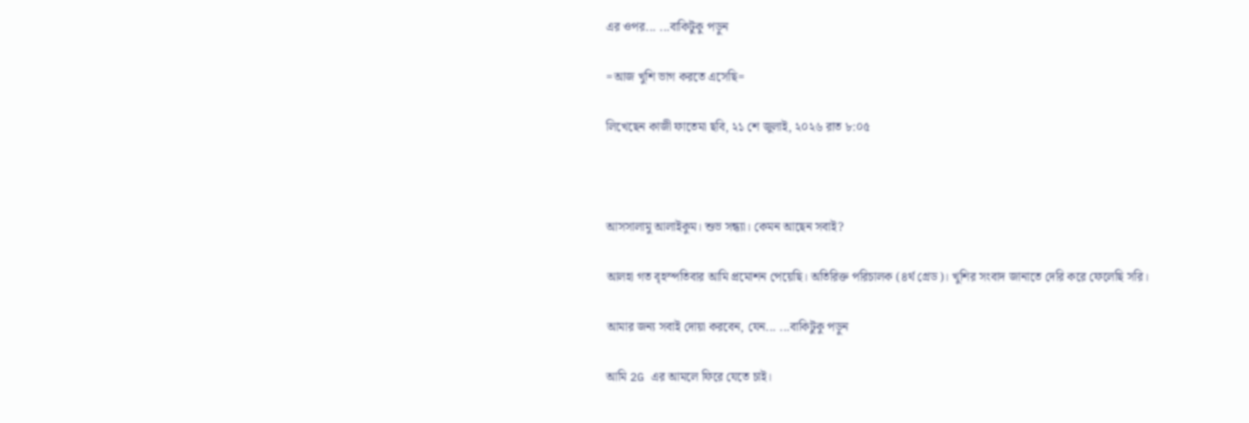এর ওপর... ...বাকিটুকু পড়ুন

=আজ খুশি ভাগ করতে এসেছি=

লিখেছেন কাজী ফাতেমা ছবি, ২১ শে জুলাই, ২০২৬ রাত ৮:০৫



আসসালামু আলাইকুম। শুভ সন্ধ্যা। কেমন আছেন সবাই?

আলহা গত বৃহস্পতিবার আমি প্রমোশন পেয়েছি। অতিরিক্ত পরিচালক (৪র্থ গ্রেড)। খুশির সংবাদ জানাতে দেরি করে ফেলেছি সরি।

আমার জন্য সবাই দোয়া করবেন, যেন... ...বাকিটুকু পড়ুন

আমি 2G এর আমলে ফিরে যেতে চাই।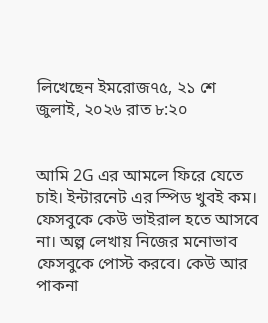লিখেছেন ইমরোজ৭৫, ২১ শে জুলাই, ২০২৬ রাত ৮:২০


আমি 2G এর আমলে ফিরে যেতে চাই। ইন্টারনেট এর স্পিড খুবই কম। ফেসবুকে কেউ ভাইরাল হতে আসবে না। অল্প লেখায় নিজের মনোভাব ফেসবুকে পোস্ট করবে। কেউ আর পাকনা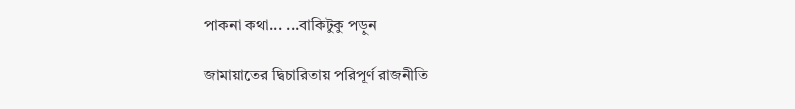পাকনা কথা... ...বাকিটুকু পড়ুন

জামায়াতের দ্বিচারিতায় পরিপূর্ণ রাজনীতি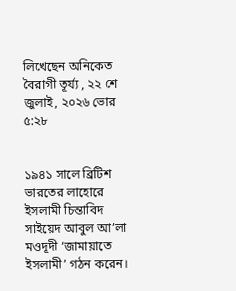লিখেছেন অনিকেত বৈরাগী তূর্য্য , ২২ শে জুলাই, ২০২৬ ভোর ৫:২৮


১৯৪১ সালে ব্রিটিশ ভারতের লাহোরে ইসলামী চিন্তাবিদ সাইয়েদ আবুল আ’লা মওদূদী ‘জামায়াতে ইসলামী’ গঠন করেন।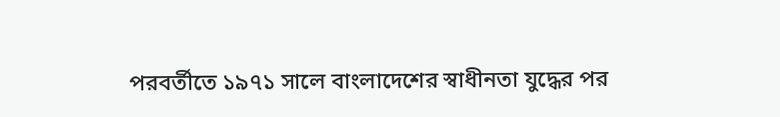পরবর্তীতে ১৯৭১ সালে বাংলাদেশের স্বাধীনতা যুদ্ধের পর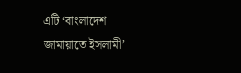এটি ‘বাংলাদেশ জামায়াতে ইসলামী’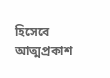হিসেবে আত্মপ্রকাশ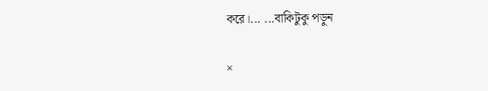করে।... ...বাকিটুকু পড়ুন

×